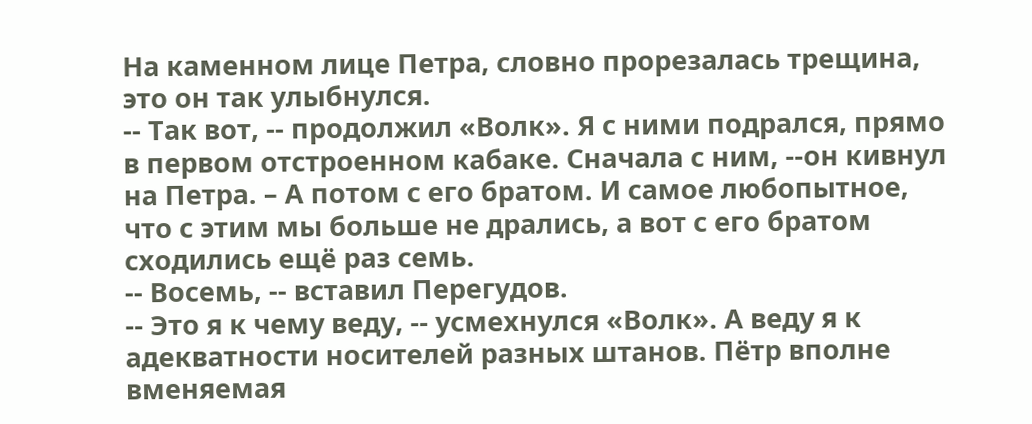На каменном лице Петра, словно прорезалась трещина, это он так улыбнулся.
-- Так вот, -- продолжил «Волк». Я с ними подрался, прямо в первом отстроенном кабаке. Сначала с ним, --он кивнул на Петра. – А потом с его братом. И самое любопытное, что с этим мы больше не дрались, а вот с его братом сходились ещё раз семь.
-- Восемь, -- вставил Перегудов.
-- Это я к чему веду, -- усмехнулся «Волк». А веду я к адекватности носителей разных штанов. Пётр вполне вменяемая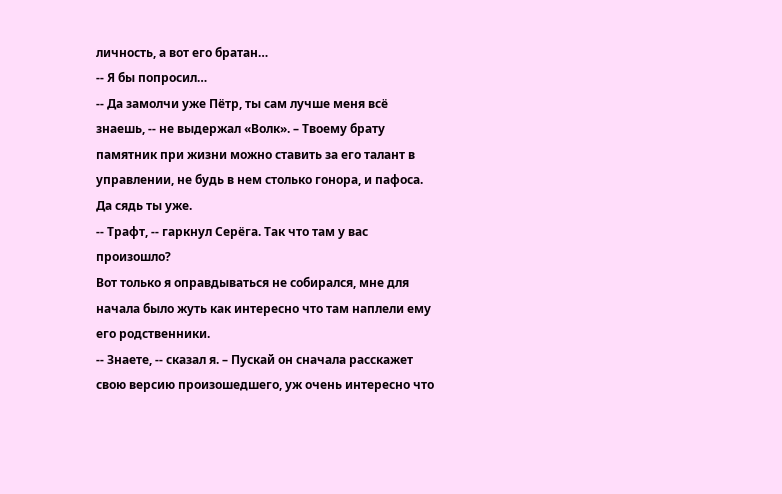личность, а вот его братан…
-- Я бы попросил…
-- Да замолчи уже Пётр, ты сам лучше меня всё знаешь, -- не выдержал «Волк». – Твоему брату памятник при жизни можно ставить за его талант в управлении, не будь в нем столько гонора, и пафоса. Да сядь ты уже.
-- Трафт, -- гаркнул Серёга. Так что там у вас произошло?
Вот только я оправдываться не собирался, мне для начала было жуть как интересно что там наплели ему его родственники.
-- Знаете, -- сказал я. – Пускай он сначала расскажет свою версию произошедшего, уж очень интересно что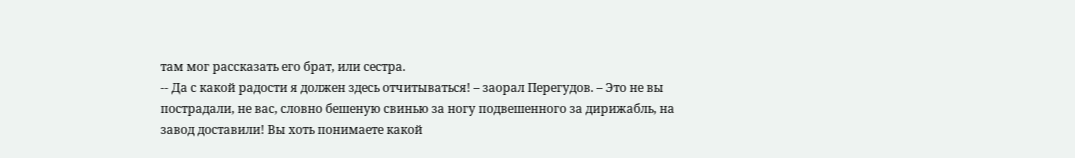там мог рассказать его брат, или сестра.
-- Да с какой радости я должен здесь отчитываться! – заорал Перегудов. – Это не вы пострадали, не вас, словно бешеную свинью за ногу подвешенного за дирижабль, на завод доставили! Вы хоть понимаете какой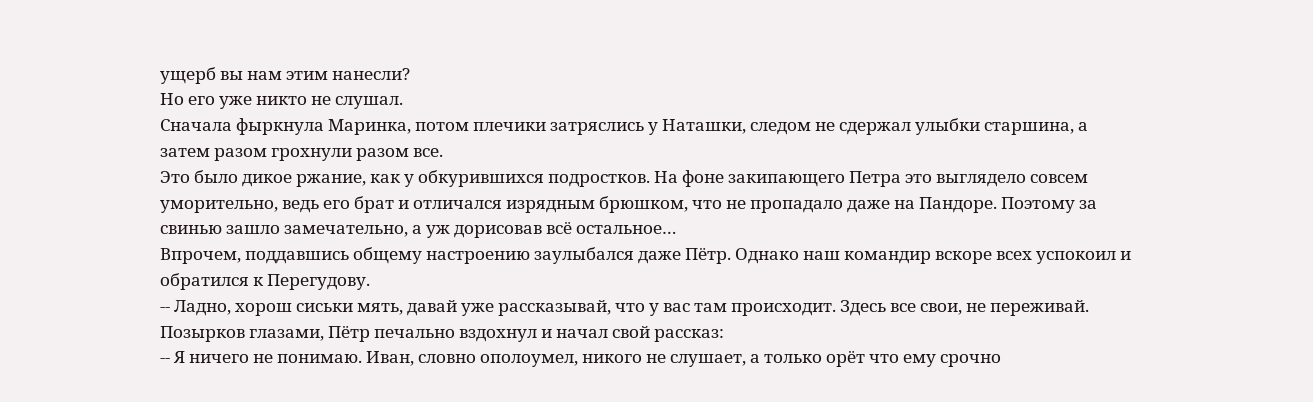ущерб вы нам этим нанесли?
Но его уже никто не слушал.
Сначала фыркнула Маринка, потом плечики затряслись у Наташки, следом не сдержал улыбки старшина, а затем разом грохнули разом все.
Это было дикое ржание, как у обкурившихся подростков. На фоне закипающего Петра это выглядело совсем уморительно, ведь его брат и отличался изрядным брюшком, что не пропадало даже на Пандоре. Поэтому за свинью зашло замечательно, а уж дорисовав всё остальное…
Впрочем, поддавшись общему настроению заулыбался даже Пётр. Однако наш командир вскоре всех успокоил и обратился к Перегудову.
-- Ладно, хорош сиськи мять, давай уже рассказывай, что у вас там происходит. Здесь все свои, не переживай.
Позырков глазами, Пётр печально вздохнул и начал свой рассказ:
-- Я ничего не понимаю. Иван, словно ополоумел, никого не слушает, а только орёт что ему срочно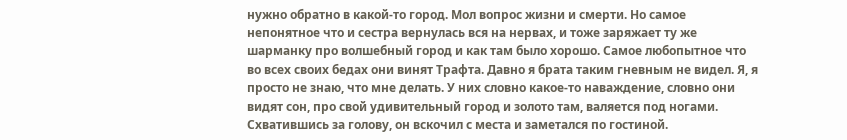нужно обратно в какой-то город. Мол вопрос жизни и смерти. Но самое непонятное что и сестра вернулась вся на нервах, и тоже заряжает ту же шарманку про волшебный город и как там было хорошо. Самое любопытное что во всех своих бедах они винят Трафта. Давно я брата таким гневным не видел. Я, я просто не знаю, что мне делать. У них словно какое-то наваждение, словно они видят сон, про свой удивительный город и золото там, валяется под ногами.
Схватившись за голову, он вскочил с места и заметался по гостиной.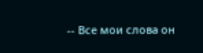-- Все мои слова он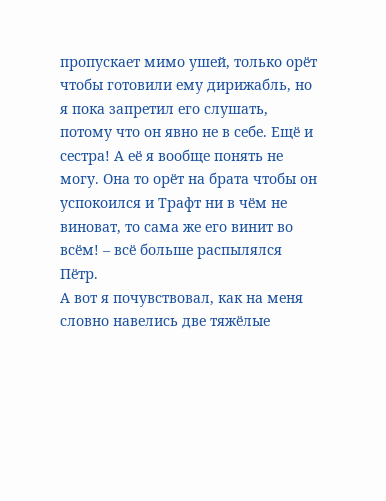пропускает мимо ушей, только орёт чтобы готовили ему дирижабль, но я пока запретил его слушать, потому что он явно не в себе. Ещё и сестра! А её я вообще понять не могу. Она то орёт на брата чтобы он успокоился и Трафт ни в чём не виноват, то сама же его винит во всём! – всё больше распылялся Пётр.
А вот я почувствовал, как на меня словно навелись две тяжёлые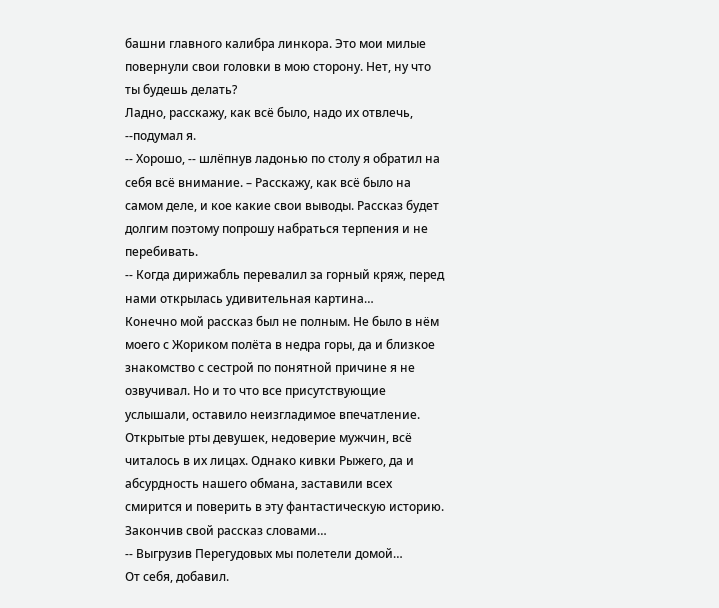башни главного калибра линкора. Это мои милые повернули свои головки в мою сторону. Нет, ну что ты будешь делать?
Ладно, расскажу, как всё было, надо их отвлечь, --подумал я.
-- Хорошо, -- шлёпнув ладонью по столу я обратил на себя всё внимание. – Расскажу, как всё было на самом деле, и кое какие свои выводы. Рассказ будет долгим поэтому попрошу набраться терпения и не перебивать.
-- Когда дирижабль перевалил за горный кряж, перед нами открылась удивительная картина…
Конечно мой рассказ был не полным. Не было в нём моего с Жориком полёта в недра горы, да и близкое знакомство с сестрой по понятной причине я не озвучивал. Но и то что все присутствующие услышали, оставило неизгладимое впечатление. Открытые рты девушек, недоверие мужчин, всё читалось в их лицах. Однако кивки Рыжего, да и абсурдность нашего обмана, заставили всех смирится и поверить в эту фантастическую историю.
Закончив свой рассказ словами…
-- Выгрузив Перегудовых мы полетели домой…
От себя, добавил.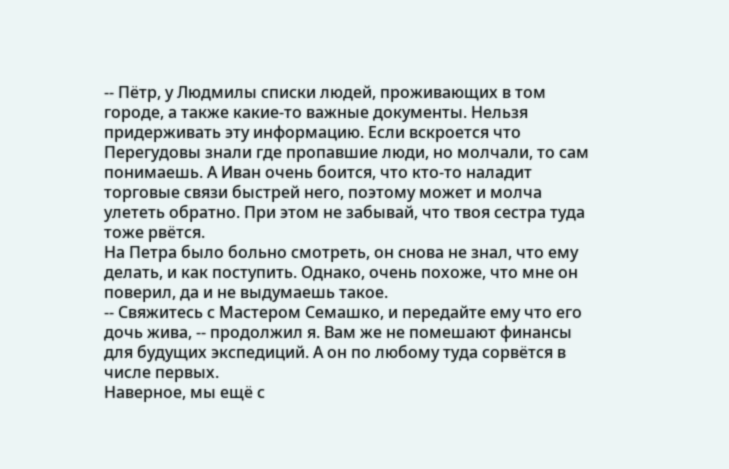-- Пётр, у Людмилы списки людей, проживающих в том городе, а также какие-то важные документы. Нельзя придерживать эту информацию. Если вскроется что Перегудовы знали где пропавшие люди, но молчали, то сам понимаешь. А Иван очень боится, что кто-то наладит торговые связи быстрей него, поэтому может и молча улететь обратно. При этом не забывай, что твоя сестра туда тоже рвётся.
На Петра было больно смотреть, он снова не знал, что ему делать, и как поступить. Однако, очень похоже, что мне он поверил, да и не выдумаешь такое.
-- Свяжитесь с Мастером Семашко, и передайте ему что его дочь жива, -- продолжил я. Вам же не помешают финансы для будущих экспедиций. А он по любому туда сорвётся в числе первых.
Наверное, мы ещё с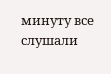минуту все слушали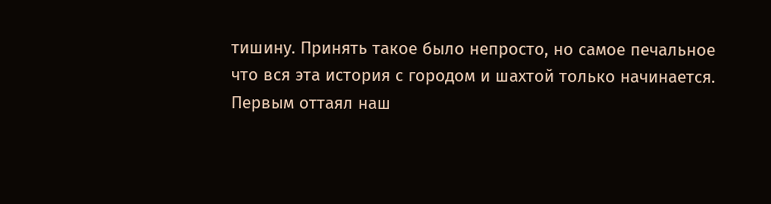тишину. Принять такое было непросто, но самое печальное что вся эта история с городом и шахтой только начинается.
Первым оттаял наш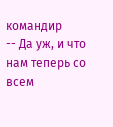командир
-- Да уж, и что нам теперь со всем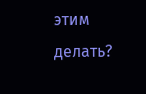этим делать?